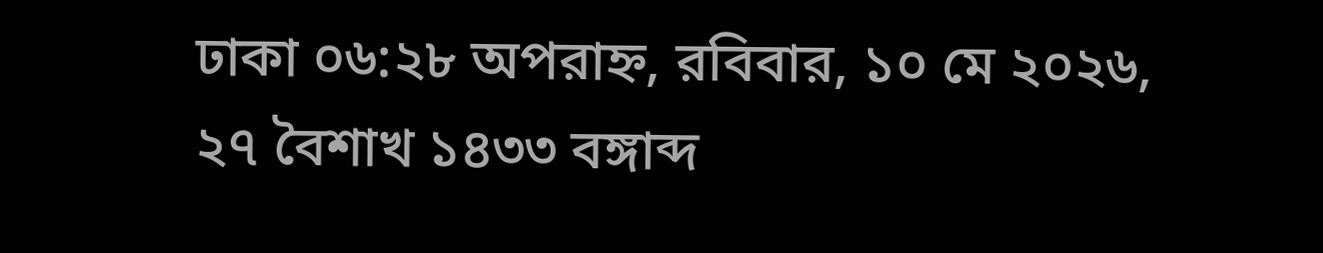ঢাকা ০৬:২৮ অপরাহ্ন, রবিবার, ১০ মে ২০২৬, ২৭ বৈশাখ ১৪৩৩ বঙ্গাব্দ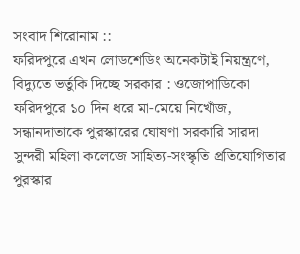সংবাদ শিরোনাম ::
ফরিদপুরে এখন লোডশেডিং অনেকটাই নিয়ন্ত্রণে, বিদ্যুতে ভর্তুকি দিচ্ছে সরকার : ওজোপাডিকো ফরিদপুরে ১০ দিন ধরে মা-মেয়ে নিখোঁজ, সন্ধানদাতাকে পুরস্কারের ঘোষণা সরকারি সারদা সুন্দরী মহিলা কলেজে সাহিত্য-সংস্কৃতি প্রতিযোগিতার পুরস্কার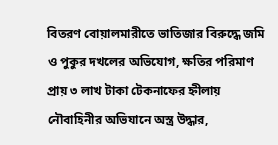বিতরণ বোয়ালমারীতে ভাতিজার বিরুদ্ধে জমি ও পুকুর দখলের অভিযোগ, ক্ষতির পরিমাণ প্রায় ৩ লাখ টাকা টেকনাফের হ্নীলায় নৌবাহিনীর অভিযানে অস্ত্র উদ্ধার,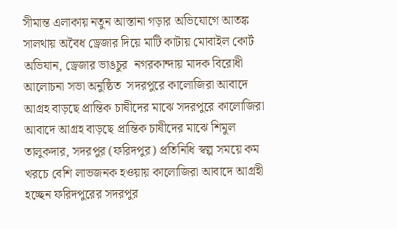সীমান্ত এলাকায় নতুন আস্তানা গড়ার অভিযোগে আতঙ্ক সালথায় অবৈধ ড্রেজার দিয়ে মাটি কাটায় মোবাইল কোর্ট অভিযান, ড্রেজার ভাঙচুর  নগরকান্দায় মাদক বিরোধী আলোচনা সভা অনুষ্ঠিত  সদরপুরে কালোজিরা আবাদে আগ্রহ বাড়ছে প্রান্তিক চাষীদের মাঝে সদরপুরে কালোজিরা আবাদে আগ্রহ বাড়ছে প্রান্তিক চাষীদের মাঝে শিমুল তালুকদার, সদরপুর (ফরিদপুর) প্রতিনিধি স্বল্প সময়ে কম খরচে বেশি লাভজনক হওয়ায় কালোজিরা আবাদে আগ্রহী হচ্ছেন ফরিদপুরের সদরপুর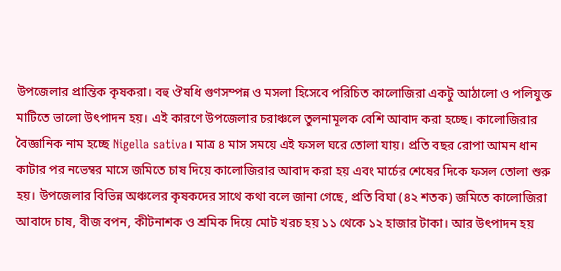উপজেলার প্রান্তিক কৃষকরা। বহু ঔষধি গুণসম্পন্ন ও মসলা হিসেবে পরিচিত কালোজিরা একটু আঠালো ও পলিযুক্ত মাটিতে ভালো উৎপাদন হয়। এই কারণে উপজেলার চরাঞ্চলে তুলনামূলক বেশি আবাদ করা হচ্ছে। কালোজিরার বৈজ্ঞানিক নাম হচ্ছে Nigella sativa। মাত্র ৪ মাস সময়ে এই ফসল ঘরে তোলা যায়। প্রতি বছর রোপা আমন ধান কাটার পর নভেম্বর মাসে জমিতে চাষ দিয়ে কালোজিরার আবাদ করা হয় এবং মার্চের শেষের দিকে ফসল তোলা শুরু হয়। উপজেলার বিভিন্ন অঞ্চলের কৃষকদের সাথে কথা বলে জানা গেছে, প্রতি বিঘা (৪২ শতক) জমিতে কালোজিরা আবাদে চাষ, বীজ বপন, কীটনাশক ও শ্রমিক দিয়ে মোট খরচ হয় ১১ থেকে ১২ হাজার টাকা। আর উৎপাদন হয়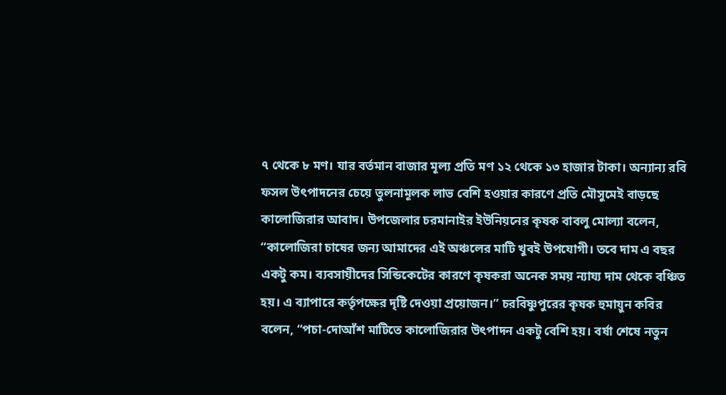৭ থেকে ৮ মণ। যার বর্তমান বাজার মূল্য প্রতি মণ ১২ থেকে ১৩ হাজার টাকা। অন্যান্য রবি ফসল উৎপাদনের চেয়ে তুলনামূলক লাভ বেশি হওয়ার কারণে প্রতি মৌসুমেই বাড়ছে কালোজিরার আবাদ। উপজেলার চরমানাইর ইউনিয়নের কৃষক বাবলু মোল্যা বলেন, “কালোজিরা চাষের জন্য আমাদের এই অঞ্চলের মাটি খুবই উপযোগী। তবে দাম এ বছর একটু কম। ব্যবসায়ীদের সিন্ডিকেটের কারণে কৃষকরা অনেক সময় ন্যায্য দাম থেকে বঞ্চিত হয়। এ ব্যাপারে কর্তৃপক্ষের দৃষ্টি দেওয়া প্রয়োজন।” চরবিষ্ণুপুরের কৃষক হুমায়ুন কবির বলেন, “পচা-দোআঁশ মাটিতে কালোজিরার উৎপাদন একটু বেশি হয়। বর্ষা শেষে নতুন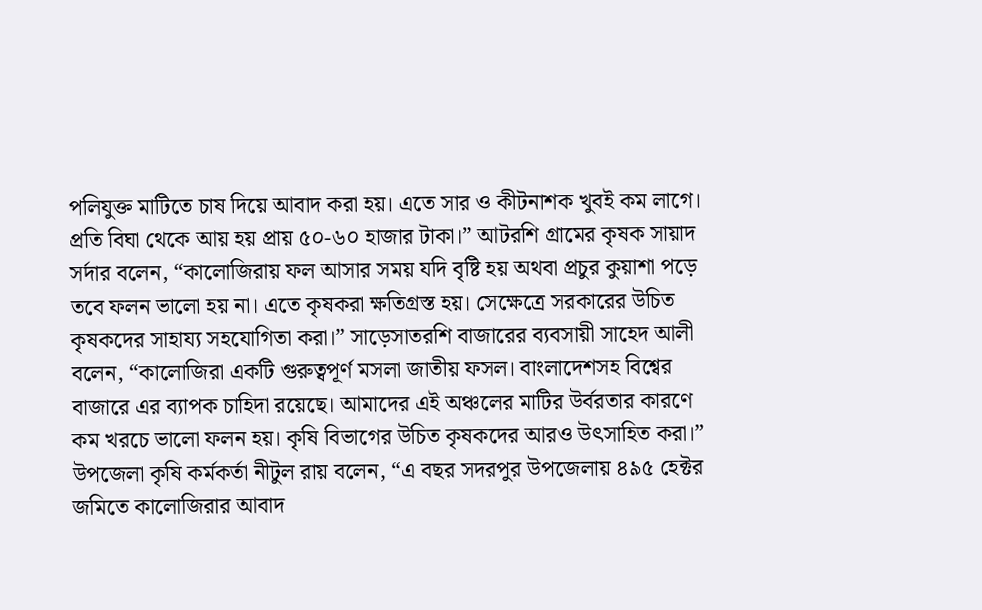পলিযুক্ত মাটিতে চাষ দিয়ে আবাদ করা হয়। এতে সার ও কীটনাশক খুবই কম লাগে। প্রতি বিঘা থেকে আয় হয় প্রায় ৫০-৬০ হাজার টাকা।” আটরশি গ্রামের কৃষক সায়াদ সর্দার বলেন, “কালোজিরায় ফল আসার সময় যদি বৃষ্টি হয় অথবা প্রচুর কুয়াশা পড়ে তবে ফলন ভালো হয় না। এতে কৃষকরা ক্ষতিগ্রস্ত হয়। সেক্ষেত্রে সরকারের উচিত কৃষকদের সাহায্য সহযোগিতা করা।” সাড়েসাতরশি বাজারের ব্যবসায়ী সাহেদ আলী বলেন, “কালোজিরা একটি গুরুত্বপূর্ণ মসলা জাতীয় ফসল। বাংলাদেশসহ বিশ্বের বাজারে এর ব্যাপক চাহিদা রয়েছে। আমাদের এই অঞ্চলের মাটির উর্বরতার কারণে কম খরচে ভালো ফলন হয়। কৃষি বিভাগের উচিত কৃষকদের আরও উৎসাহিত করা।” উপজেলা কৃষি কর্মকর্তা নীটুল রায় বলেন, “এ বছর সদরপুর উপজেলায় ৪৯৫ হেক্টর জমিতে কালোজিরার আবাদ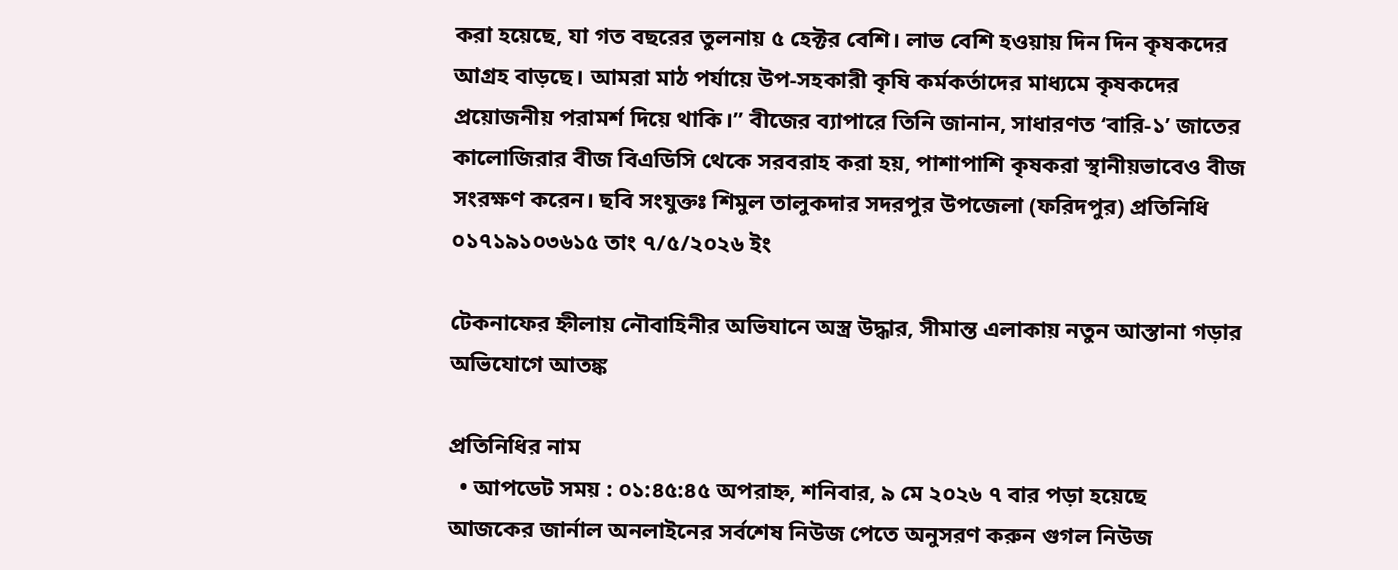করা হয়েছে, যা গত বছরের তুলনায় ৫ হেক্টর বেশি। লাভ বেশি হওয়ায় দিন দিন কৃষকদের আগ্রহ বাড়ছে। আমরা মাঠ পর্যায়ে উপ-সহকারী কৃষি কর্মকর্তাদের মাধ্যমে কৃষকদের প্রয়োজনীয় পরামর্শ দিয়ে থাকি।” বীজের ব্যাপারে তিনি জানান, সাধারণত ‘বারি-১’ জাতের কালোজিরার বীজ বিএডিসি থেকে সরবরাহ করা হয়, পাশাপাশি কৃষকরা স্থানীয়ভাবেও বীজ সংরক্ষণ করেন। ছবি সংযুক্তঃ শিমুল তালুকদার সদরপুর উপজেলা (ফরিদপুর) প্রতিনিধি ০১৭১৯১০৩৬১৫ তাং ৭/৫/২০২৬ ইং

টেকনাফের হ্নীলায় নৌবাহিনীর অভিযানে অস্ত্র উদ্ধার, সীমান্ত এলাকায় নতুন আস্তানা গড়ার অভিযোগে আতঙ্ক

প্রতিনিধির নাম
  • আপডেট সময় : ০১:৪৫:৪৫ অপরাহ্ন, শনিবার, ৯ মে ২০২৬ ৭ বার পড়া হয়েছে
আজকের জার্নাল অনলাইনের সর্বশেষ নিউজ পেতে অনুসরণ করুন গুগল নিউজ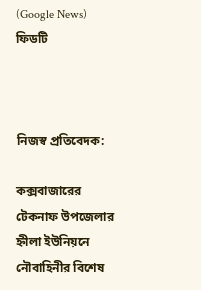(Google News) ফিডটি



নিজস্ব প্রতিবেদক:

কক্সবাজারের টেকনাফ উপজেলার হ্নীলা ইউনিয়নে নৌবাহিনীর বিশেষ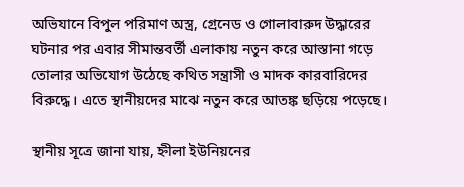অভিযানে বিপুল পরিমাণ অস্ত্র, গ্রেনেড ও গোলাবারুদ উদ্ধারের ঘটনার পর এবার সীমান্তবর্তী এলাকায় নতুন করে আস্তানা গড়ে তোলার অভিযোগ উঠেছে কথিত সন্ত্রাসী ও মাদক কারবারিদের বিরুদ্ধে। এতে স্থানীয়দের মাঝে নতুন করে আতঙ্ক ছড়িয়ে পড়েছে।

স্থানীয় সূত্রে জানা যায়, হ্নীলা ইউনিয়নের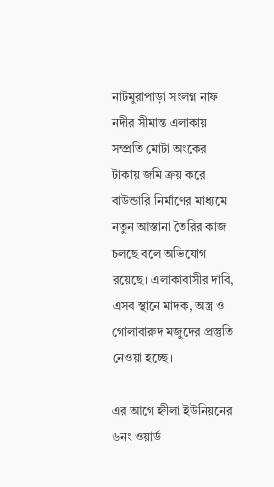নাটমুরাপাড়া সংলগ্ন নাফ নদীর সীমান্ত এলাকায় সম্প্রতি মোটা অংকের টাকায় জমি ক্রয় করে বাউন্ডারি নির্মাণের মাধ্যমে নতুন আস্তানা তৈরির কাজ চলছে বলে অভিযোগ রয়েছে। এলাকাবাসীর দাবি, এসব স্থানে মাদক, অস্ত্র ও গোলাবারুদ মজুদের প্রস্তুতি নেওয়া হচ্ছে।

এর আগে হ্নীলা ইউনিয়নের ৬নং ওয়ার্ড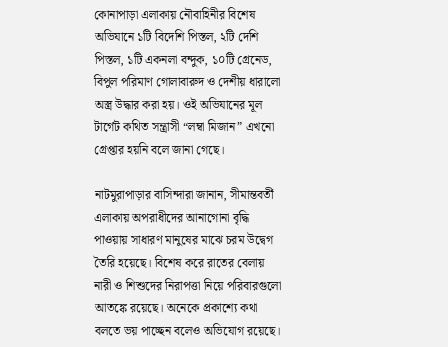কোনাপাড়া এলাকায় নৌবাহিনীর বিশেষ অভিযানে ১টি বিদেশি পিস্তল, ২টি দেশি পিস্তল, ১টি একনলা বন্দুক, ১০টি গ্রেনেড, বিপুল পরিমাণ গোলাবারুদ ও দেশীয় ধারালো অস্ত্র উদ্ধার করা হয়। ওই অভিযানের মূল টার্গেট কথিত সন্ত্রাসী “লম্বা মিজান” এখনো গ্রেপ্তার হয়নি বলে জানা গেছে।

নাটমুরাপাড়ার বাসিন্দারা জানান, সীমান্তবর্তী এলাকায় অপরাধীদের আনাগোনা বৃদ্ধি পাওয়ায় সাধারণ মানুষের মাঝে চরম উদ্বেগ তৈরি হয়েছে। বিশেষ করে রাতের বেলায় নারী ও শিশুদের নিরাপত্তা নিয়ে পরিবারগুলো আতঙ্কে রয়েছে। অনেকে প্রকাশ্যে কথা বলতে ভয় পাচ্ছেন বলেও অভিযোগ রয়েছে।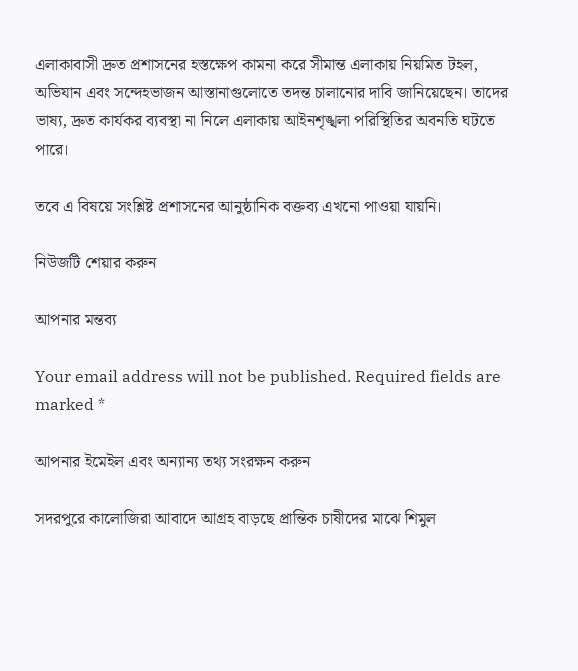এলাকাবাসী দ্রুত প্রশাসনের হস্তক্ষেপ কামনা করে সীমান্ত এলাকায় নিয়মিত টহল, অভিযান এবং সন্দেহভাজন আস্তানাগুলোতে তদন্ত চালানোর দাবি জানিয়েছেন। তাদের ভাষ্য, দ্রুত কার্যকর ব্যবস্থা না নিলে এলাকায় আইনশৃঙ্খলা পরিস্থিতির অবনতি ঘটতে পারে।

তবে এ বিষয়ে সংশ্লিষ্ট প্রশাসনের আনুষ্ঠানিক বক্তব্য এখনো পাওয়া যায়নি।

নিউজটি শেয়ার করুন

আপনার মন্তব্য

Your email address will not be published. Required fields are marked *

আপনার ইমেইল এবং অন্যান্য তথ্য সংরক্ষন করুন

সদরপুরে কালোজিরা আবাদে আগ্রহ বাড়ছে প্রান্তিক চাষীদের মাঝে শিমুল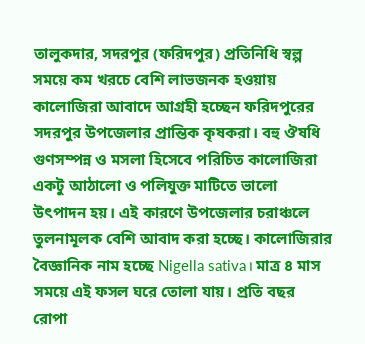তালুকদার, সদরপুর (ফরিদপুর) প্রতিনিধি স্বল্প সময়ে কম খরচে বেশি লাভজনক হওয়ায় কালোজিরা আবাদে আগ্রহী হচ্ছেন ফরিদপুরের সদরপুর উপজেলার প্রান্তিক কৃষকরা। বহু ঔষধি গুণসম্পন্ন ও মসলা হিসেবে পরিচিত কালোজিরা একটু আঠালো ও পলিযুক্ত মাটিতে ভালো উৎপাদন হয়। এই কারণে উপজেলার চরাঞ্চলে তুলনামূলক বেশি আবাদ করা হচ্ছে। কালোজিরার বৈজ্ঞানিক নাম হচ্ছে Nigella sativa। মাত্র ৪ মাস সময়ে এই ফসল ঘরে তোলা যায়। প্রতি বছর রোপা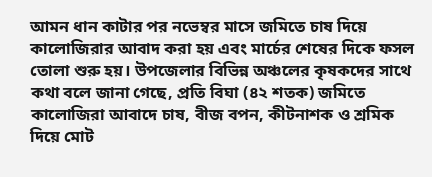আমন ধান কাটার পর নভেম্বর মাসে জমিতে চাষ দিয়ে কালোজিরার আবাদ করা হয় এবং মার্চের শেষের দিকে ফসল তোলা শুরু হয়। উপজেলার বিভিন্ন অঞ্চলের কৃষকদের সাথে কথা বলে জানা গেছে, প্রতি বিঘা (৪২ শতক) জমিতে কালোজিরা আবাদে চাষ, বীজ বপন, কীটনাশক ও শ্রমিক দিয়ে মোট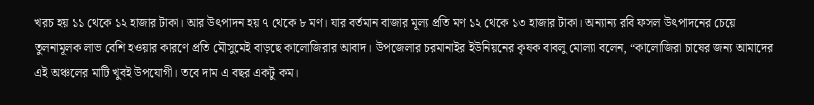খরচ হয় ১১ থেকে ১২ হাজার টাকা। আর উৎপাদন হয় ৭ থেকে ৮ মণ। যার বর্তমান বাজার মূল্য প্রতি মণ ১২ থেকে ১৩ হাজার টাকা। অন্যান্য রবি ফসল উৎপাদনের চেয়ে তুলনামূলক লাভ বেশি হওয়ার কারণে প্রতি মৌসুমেই বাড়ছে কালোজিরার আবাদ। উপজেলার চরমানাইর ইউনিয়নের কৃষক বাবলু মোল্যা বলেন, “কালোজিরা চাষের জন্য আমাদের এই অঞ্চলের মাটি খুবই উপযোগী। তবে দাম এ বছর একটু কম।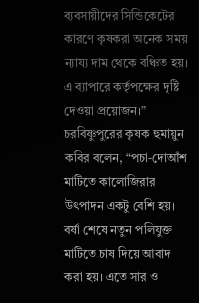ব্যবসায়ীদের সিন্ডিকেটের কারণে কৃষকরা অনেক সময় ন্যায্য দাম থেকে বঞ্চিত হয়। এ ব্যাপারে কর্তৃপক্ষের দৃষ্টি দেওয়া প্রয়োজন।” চরবিষ্ণুপুরের কৃষক হুমায়ুন কবির বলেন, “পচা-দোআঁশ মাটিতে কালোজিরার উৎপাদন একটু বেশি হয়। বর্ষা শেষে নতুন পলিযুক্ত মাটিতে চাষ দিয়ে আবাদ করা হয়। এতে সার ও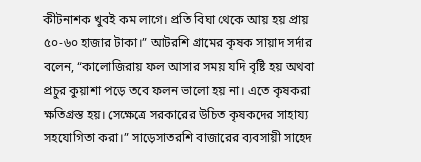কীটনাশক খুবই কম লাগে। প্রতি বিঘা থেকে আয় হয় প্রায় ৫০-৬০ হাজার টাকা।” আটরশি গ্রামের কৃষক সায়াদ সর্দার বলেন, “কালোজিরায় ফল আসার সময় যদি বৃষ্টি হয় অথবা প্রচুর কুয়াশা পড়ে তবে ফলন ভালো হয় না। এতে কৃষকরা ক্ষতিগ্রস্ত হয়। সেক্ষেত্রে সরকারের উচিত কৃষকদের সাহায্য সহযোগিতা করা।” সাড়েসাতরশি বাজারের ব্যবসায়ী সাহেদ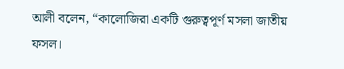আলী বলেন, “কালোজিরা একটি গুরুত্বপূর্ণ মসলা জাতীয় ফসল।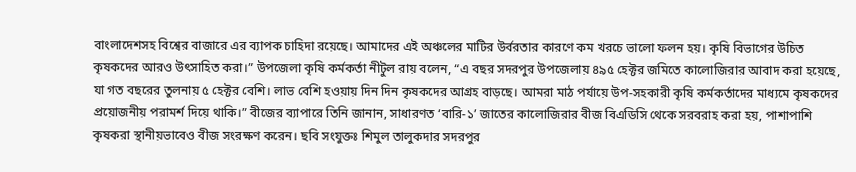বাংলাদেশসহ বিশ্বের বাজারে এর ব্যাপক চাহিদা রয়েছে। আমাদের এই অঞ্চলের মাটির উর্বরতার কারণে কম খরচে ভালো ফলন হয়। কৃষি বিভাগের উচিত কৃষকদের আরও উৎসাহিত করা।” উপজেলা কৃষি কর্মকর্তা নীটুল রায় বলেন, “এ বছর সদরপুর উপজেলায় ৪৯৫ হেক্টর জমিতে কালোজিরার আবাদ করা হয়েছে, যা গত বছরের তুলনায় ৫ হেক্টর বেশি। লাভ বেশি হওয়ায় দিন দিন কৃষকদের আগ্রহ বাড়ছে। আমরা মাঠ পর্যায়ে উপ-সহকারী কৃষি কর্মকর্তাদের মাধ্যমে কৃষকদের প্রয়োজনীয় পরামর্শ দিয়ে থাকি।” বীজের ব্যাপারে তিনি জানান, সাধারণত ‘বারি-১’ জাতের কালোজিরার বীজ বিএডিসি থেকে সরবরাহ করা হয়, পাশাপাশি কৃষকরা স্থানীয়ভাবেও বীজ সংরক্ষণ করেন। ছবি সংযুক্তঃ শিমুল তালুকদার সদরপুর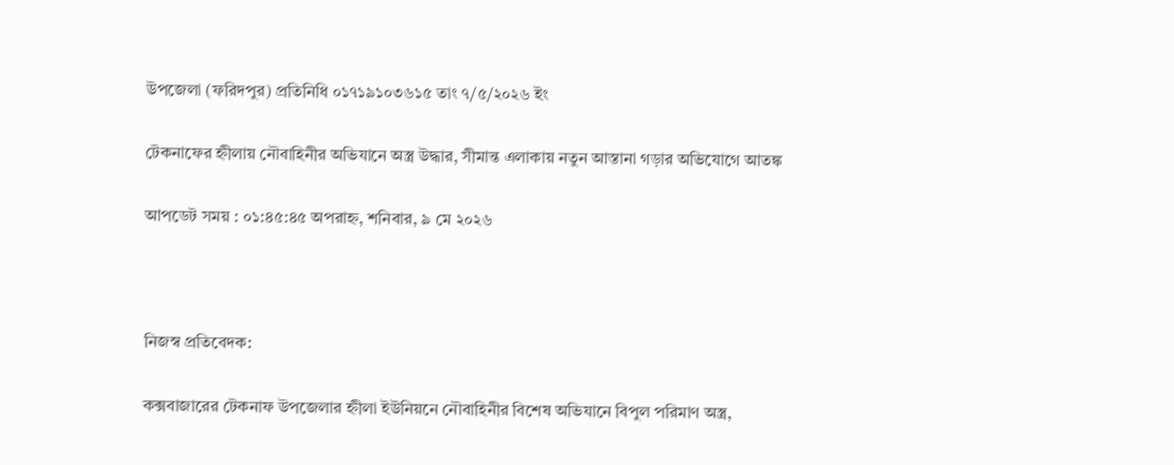উপজেলা (ফরিদপুর) প্রতিনিধি ০১৭১৯১০৩৬১৫ তাং ৭/৫/২০২৬ ইং

টেকনাফের হ্নীলায় নৌবাহিনীর অভিযানে অস্ত্র উদ্ধার, সীমান্ত এলাকায় নতুন আস্তানা গড়ার অভিযোগে আতঙ্ক

আপডেট সময় : ০১:৪৫:৪৫ অপরাহ্ন, শনিবার, ৯ মে ২০২৬



নিজস্ব প্রতিবেদক:

কক্সবাজারের টেকনাফ উপজেলার হ্নীলা ইউনিয়নে নৌবাহিনীর বিশেষ অভিযানে বিপুল পরিমাণ অস্ত্র,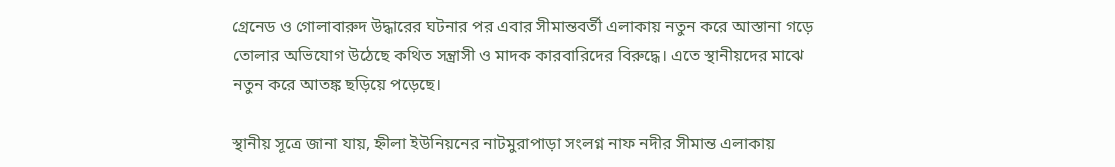গ্রেনেড ও গোলাবারুদ উদ্ধারের ঘটনার পর এবার সীমান্তবর্তী এলাকায় নতুন করে আস্তানা গড়ে তোলার অভিযোগ উঠেছে কথিত সন্ত্রাসী ও মাদক কারবারিদের বিরুদ্ধে। এতে স্থানীয়দের মাঝে নতুন করে আতঙ্ক ছড়িয়ে পড়েছে।

স্থানীয় সূত্রে জানা যায়, হ্নীলা ইউনিয়নের নাটমুরাপাড়া সংলগ্ন নাফ নদীর সীমান্ত এলাকায়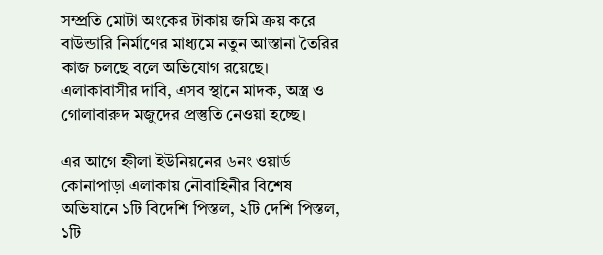সম্প্রতি মোটা অংকের টাকায় জমি ক্রয় করে বাউন্ডারি নির্মাণের মাধ্যমে নতুন আস্তানা তৈরির কাজ চলছে বলে অভিযোগ রয়েছে। এলাকাবাসীর দাবি, এসব স্থানে মাদক, অস্ত্র ও গোলাবারুদ মজুদের প্রস্তুতি নেওয়া হচ্ছে।

এর আগে হ্নীলা ইউনিয়নের ৬নং ওয়ার্ড কোনাপাড়া এলাকায় নৌবাহিনীর বিশেষ অভিযানে ১টি বিদেশি পিস্তল, ২টি দেশি পিস্তল, ১টি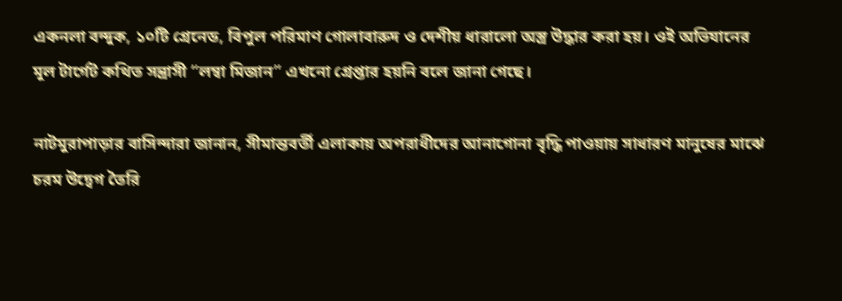একনলা বন্দুক, ১০টি গ্রেনেড, বিপুল পরিমাণ গোলাবারুদ ও দেশীয় ধারালো অস্ত্র উদ্ধার করা হয়। ওই অভিযানের মূল টার্গেট কথিত সন্ত্রাসী “লম্বা মিজান” এখনো গ্রেপ্তার হয়নি বলে জানা গেছে।

নাটমুরাপাড়ার বাসিন্দারা জানান, সীমান্তবর্তী এলাকায় অপরাধীদের আনাগোনা বৃদ্ধি পাওয়ায় সাধারণ মানুষের মাঝে চরম উদ্বেগ তৈরি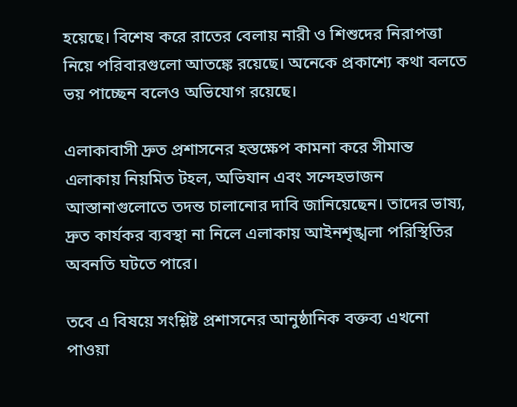হয়েছে। বিশেষ করে রাতের বেলায় নারী ও শিশুদের নিরাপত্তা নিয়ে পরিবারগুলো আতঙ্কে রয়েছে। অনেকে প্রকাশ্যে কথা বলতে ভয় পাচ্ছেন বলেও অভিযোগ রয়েছে।

এলাকাবাসী দ্রুত প্রশাসনের হস্তক্ষেপ কামনা করে সীমান্ত এলাকায় নিয়মিত টহল, অভিযান এবং সন্দেহভাজন আস্তানাগুলোতে তদন্ত চালানোর দাবি জানিয়েছেন। তাদের ভাষ্য, দ্রুত কার্যকর ব্যবস্থা না নিলে এলাকায় আইনশৃঙ্খলা পরিস্থিতির অবনতি ঘটতে পারে।

তবে এ বিষয়ে সংশ্লিষ্ট প্রশাসনের আনুষ্ঠানিক বক্তব্য এখনো পাওয়া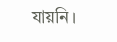যায়নি।